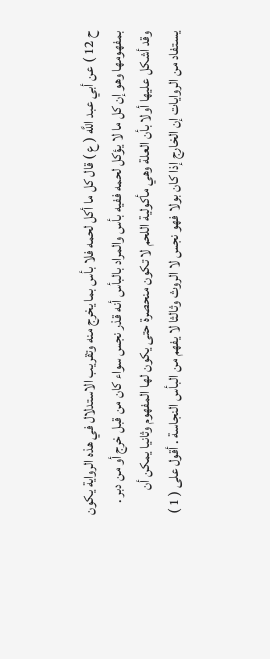ح 12 ) عن أبي عبد اللَّه ( ع ) قال كل ما أكل لحمه فلا بأس بما يخرج منه وتقريب الاستدلال في هذه الرواية يكون بمفهومها وهو إن كل ما لا يؤكل لحمه ففيه بأس والمراد بالبأس أنه قذر نجس سواء كان من قبل خرج أو من دبر . وقد أشكل عليها أولا بأن العلة وهي مأكولية اللحم لا تكون منحصرة حتى يكون لها المفهوم وثانيا يمكن أن يستفاد من الروايات إن الخارج إذا كان بولا فهو نجس لا الروث وثالثا لا يفهم من البأس النجاسة . أقول على ( 1 )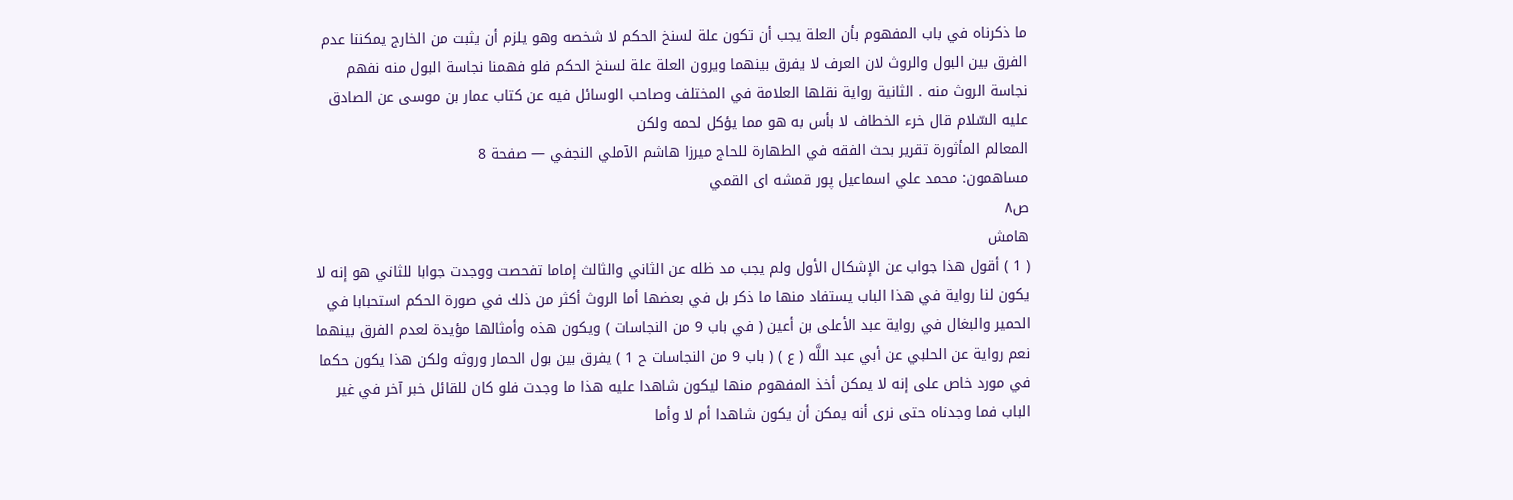ما ذكرناه في باب المفهوم بأن العلة يجب أن تكون علة لسنخ الحكم لا شخصه وهو يلزم أن يثبت من الخارج يمكننا عدم الفرق بين البول والروث لان العرف لا يفرق بينهما ويرون العلة علة لسنخ الحكم فلو فهمنا نجاسة البول منه نفهم نجاسة الروث منه . الثانية رواية نقلها العلامة في المختلف وصاحب الوسائل فيه عن كتاب عمار بن موسى عن الصادق عليه السّلام قال خرء الخطاف لا بأس به هو مما يؤكل لحمه ولكن
المعالم المأثورة تقرير بحث الفقه في الطهارة للحاج ميرزا هاشم الآملي النجفي — صفحة 8
مساهمون: محمد علي اسماعيل پور قمشه اى القمي
ص٨
هامش
( 1 ) أقول هذا جواب عن الإشكال الأول ولم يجب مد ظله عن الثاني والثالث إماما تفحصت ووجدت جوابا للثاني هو إنه لا يكون لنا رواية في هذا الباب يستفاد منها ما ذكر بل في بعضها أما الروث أكثر من ذلك في صورة الحكم استحبابا في الحمير والبغال في رواية عبد الأعلى بن أعين ( في باب 9 من النجاسات ) ويكون هذه وأمثالها مؤيدة لعدم الفرق بينهما نعم رواية عن الحلبي عن أبي عبد اللَّه ( ع ) ( باب 9 من النجاسات ح 1 ) يفرق بين بول الحمار وروثه ولكن هذا يكون حكما في مورد خاص على إنه لا يمكن أخذ المفهوم منها ليكون شاهدا عليه هذا ما وجدت فلو كان للقائل خبر آخر في غير الباب فما وجدناه حتى نرى أنه يمكن أن يكون شاهدا أم لا وأما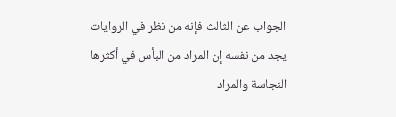الجواب عن الثالث فإنه من نظر في الروايات يجد من نفسه إن المراد من البأس في أكثرها النجاسة والمراد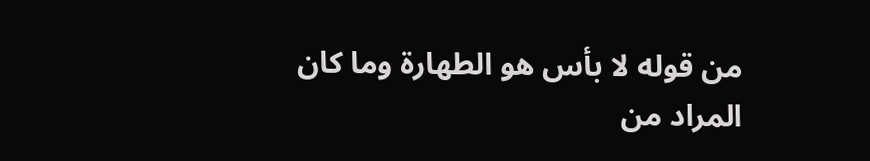من قوله لا بأس هو الطهارة وما كان المراد من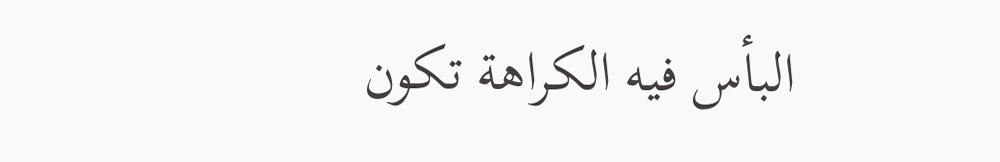البأس فيه الكراهة تكون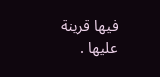فيها قرينة عليها .